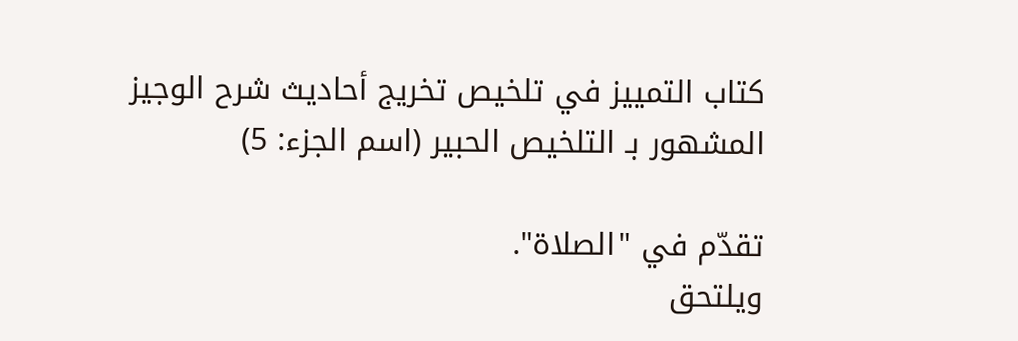كتاب التمييز في تلخيص تخريج أحاديث شرح الوجيز المشهور بـ التلخيص الحبير (اسم الجزء: 5)

تقدّم في "الصلاة".
ويلتحق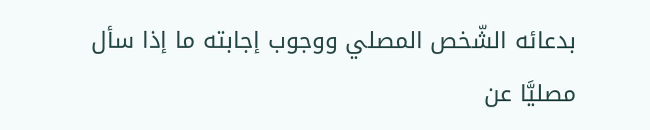بدعائه الشّخص المصلي ووجوب إجابته ما إذا سأل مصليَّا عن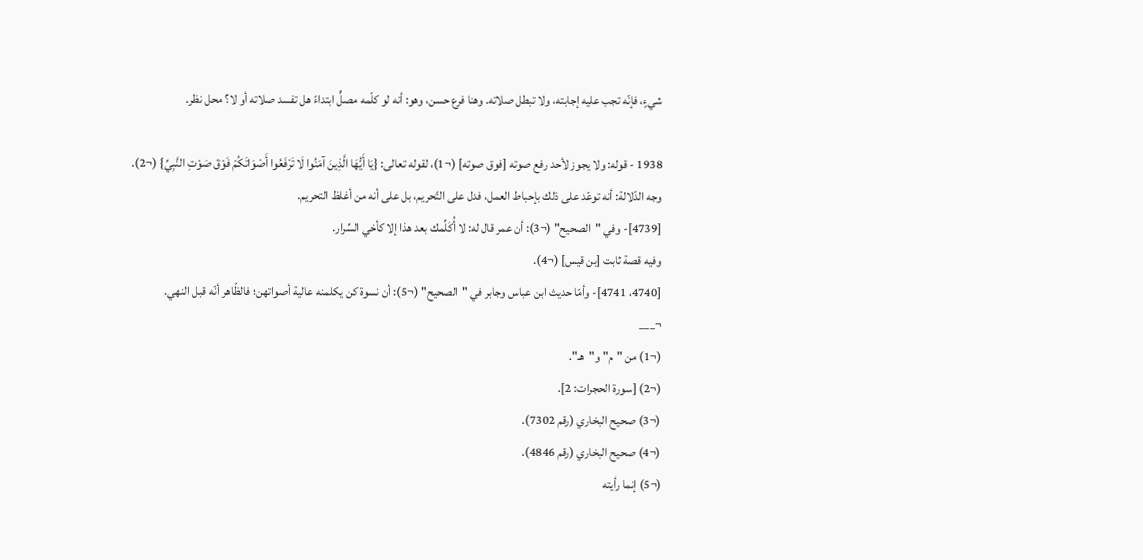شيءٍ، فإنّه تجب عليه إجابته، ولا تبطل صلاته. وهنا فرع حسن، وهو: أنه لو كلّمه مصلٍّ ابتداءً هل تفسد صلاته أو لا؟ محل نظر.

1938 - قوله: ولا يجوز لأحد رفع صوته [فوق صوته] (¬1)، لقوله تعالى: {يَا أَيُّهَا الَّذِينَ آمَنُوا لَا تَرْفَعُوا أَصْوَاتَكُمْ فَوْقَ صَوْتِ النَّبِيِّ} (¬2).
وجه الدّلالة: أنه توعّد على ذلك بإحباط العمل، فدل على التّحريم، بل على أنه من أغلظ التحريم.
[4739]- وفي "الصحيح" (¬3): أن عمر قال له: لا أُكَلِّمك بعد هذا إلا كأخي السِّرار.
وفيه قصة ثابت [بن قيس] (¬4).
[4740، 4741]- وأمّا حديث ابن عباس وجابر في "الصحيح" (¬5): أن نسوة كن يكلمنه عالية أصواتهن؛ فالظّاهر أنّه قبل النهي.
¬___
(¬1) من "م" و"هـ".
(¬2) [سورة الحجرات: 2].
(¬3) صحيح البخاري (رقم 7302).
(¬4) صحيح البخاري (رقم 4846).
(¬5) إنما رأيته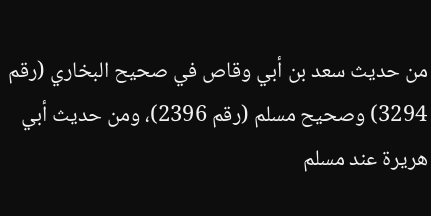من حديث سعد بن أبي وقاص في صحيح البخاري (رقم 3294) وصحيح مسلم (رقم 2396)، ومن حديث أبي هريرة عند مسلم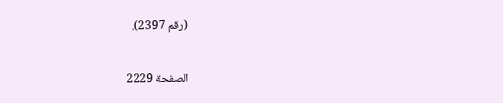(رقم 2397).

الصفحة 2229